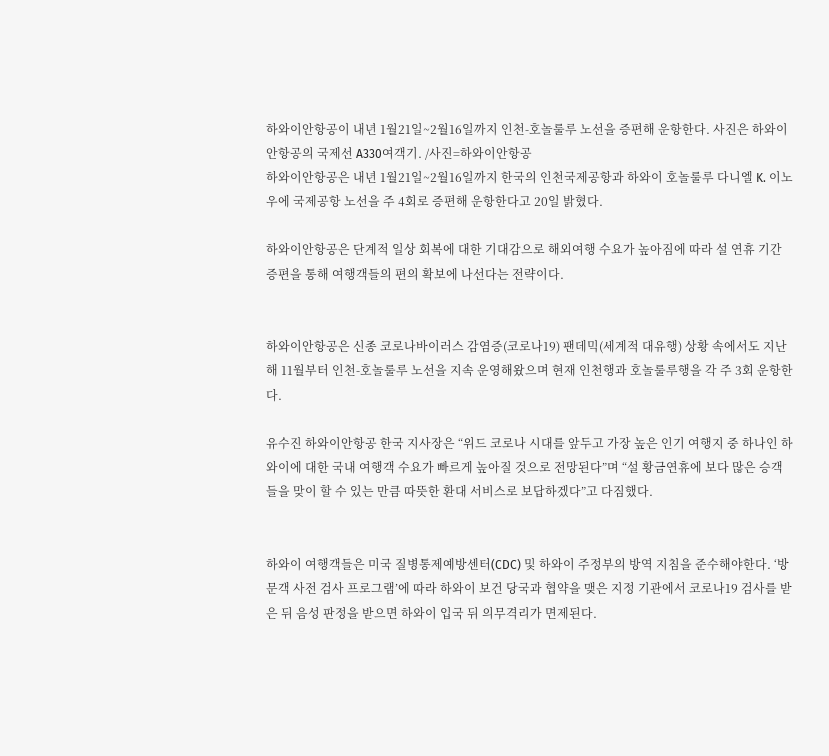하와이안항공이 내년 1월21일~2월16일까지 인천-호놀룰루 노선을 증편해 운항한다. 사진은 하와이안항공의 국제선 A330여객기. /사진=하와이안항공
하와이안항공은 내년 1월21일~2월16일까지 한국의 인천국제공항과 하와이 호놀룰루 다니엘 K. 이노우에 국제공항 노선을 주 4회로 증편해 운항한다고 20일 밝혔다.

하와이안항공은 단계적 일상 회복에 대한 기대감으로 해외여행 수요가 높아짐에 따라 설 연휴 기간 증편을 통해 여행객들의 편의 확보에 나선다는 전략이다.


하와이안항공은 신종 코로나바이러스 감염증(코로나19) 팬데믹(세계적 대유행) 상황 속에서도 지난해 11월부터 인천-호놀룰루 노선을 지속 운영해왔으며 현재 인천행과 호놀룰루행을 각 주 3회 운항한다.

유수진 하와이안항공 한국 지사장은 “위드 코로나 시대를 앞두고 가장 높은 인기 여행지 중 하나인 하와이에 대한 국내 여행객 수요가 빠르게 높아질 것으로 전망된다”며 “설 황금연휴에 보다 많은 승객들을 맞이 할 수 있는 만큼 따뜻한 환대 서비스로 보답하겠다”고 다짐했다.


하와이 여행객들은 미국 질병통제예방센터(CDC) 및 하와이 주정부의 방역 지침을 준수해야한다. ‘방문객 사전 검사 프로그램’에 따라 하와이 보건 당국과 협약을 맺은 지정 기관에서 코로나19 검사를 받은 뒤 음성 판정을 받으면 하와이 입국 뒤 의무격리가 면제된다.